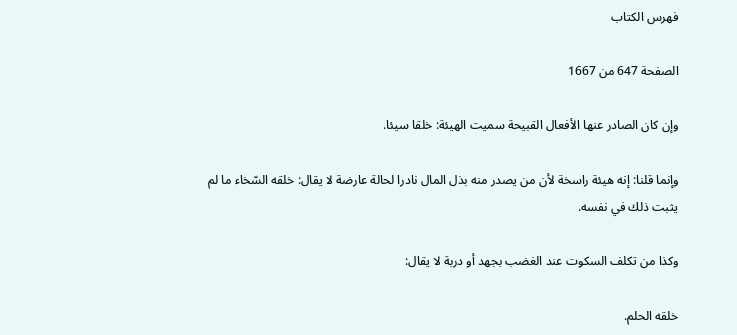فهرس الكتاب

الصفحة 647 من 1667

وإن كان الصادر عنها الأفعال القبيحة سميت الهيئة: خلقا سيئا.

وإنما قلنا: إنه هيئة راسخة لأن من يصدر منه بذل المال نادرا لحالة عارضة لا يقال: خلقه السّخاء ما لم يثبت ذلك في نفسه.

وكذا من تكلف السكوت عند الغضب بجهد أو دربة لا يقال:

خلقه الحلم.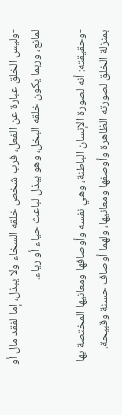-وليس الخلق عبارة عن الفعل، فرب شخص خلقه السخاء ولا يبذل، إما لفقد مال أو لمانع، وربما يكون خلقه البخل، وهو يبذل لباعث حياء أو رياء.

-وحقيقته: أنه لصورة الإنسان الباطنة، وهي نفسه وأوصافها ومعانيها المختصة بها بمنزلة الخلق لصورته الظاهرة وأوصفها ومعانيها، ولهما أوصاف حسنة وقبيحة.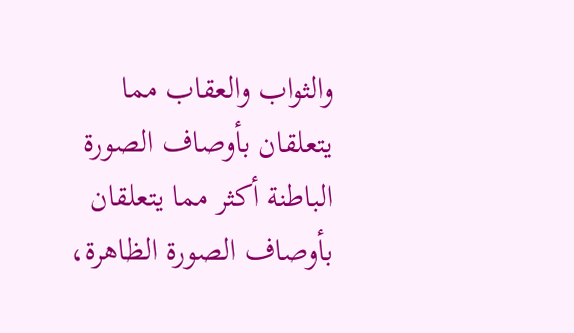والثواب والعقاب مما يتعلقان بأوصاف الصورة الباطنة أكثر مما يتعلقان بأوصاف الصورة الظاهرة،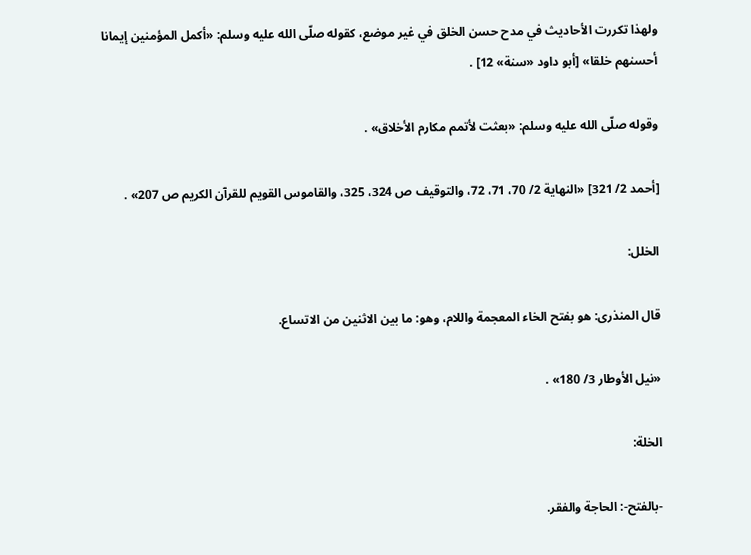ولهذا تكررت الأحاديث في مدح حسن الخلق في غير موضع، كقوله صلّى الله عليه وسلم: «أكمل المؤمنين إيمانا أحسنهم خلقا» [أبو داود «سنة» 12] .

وقوله صلّى الله عليه وسلم: «بعثت لأتمم مكارم الأخلاق» .

[أحمد 2/ 321] «النهاية 2/ 70، 71، 72، والتوقيف ص 324، 325، والقاموس القويم للقرآن الكريم ص 207» .

الخلل:

قال المنذرى: هو بفتح الخاء المعجمة واللام، وهو: ما بين الاثنين من الاتساع.

«نيل الأوطار 3/ 180» .

الخلة:

-بالفتح-: الحاجة والفقر.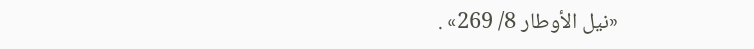«نيل الأوطار 8/ 269» .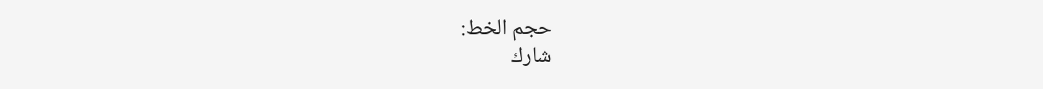حجم الخط:
شارك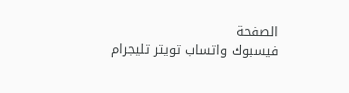الصفحة
فيسبوك واتساب تويتر تليجرام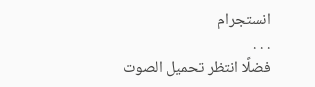انستجرام
. . .
فضلًا انتظر تحميل الصوت